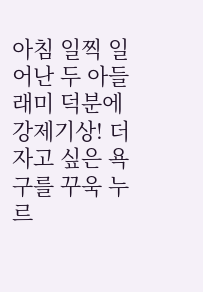아침 일찍 일어난 두 아들래미 덕분에 강제기상! 더 자고 싶은 욕구를 꾸욱 누르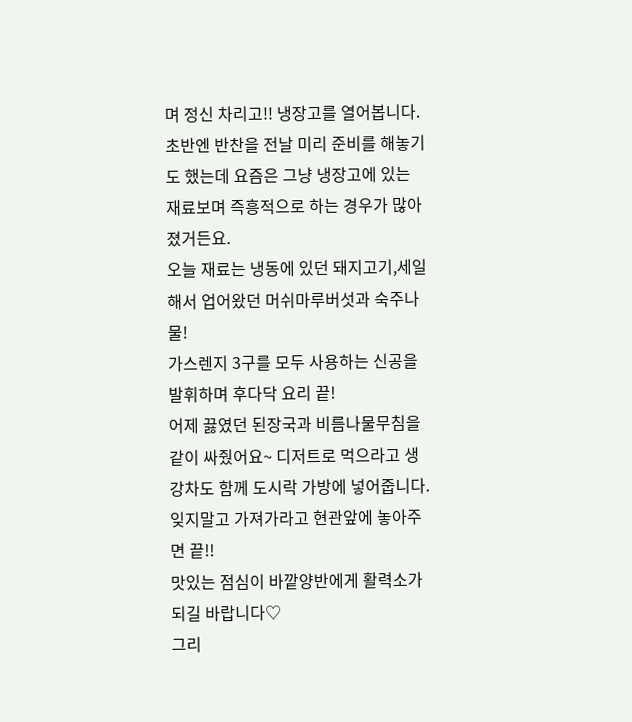며 정신 차리고!! 냉장고를 열어봅니다.
초반엔 반찬을 전날 미리 준비를 해놓기도 했는데 요즘은 그냥 냉장고에 있는 재료보며 즉흥적으로 하는 경우가 많아졌거든요.
오늘 재료는 냉동에 있던 돼지고기,세일해서 업어왔던 머쉬마루버섯과 숙주나물!
가스렌지 3구를 모두 사용하는 신공을 발휘하며 후다닥 요리 끝!
어제 끓였던 된장국과 비름나물무침을 같이 싸줬어요~ 디저트로 먹으라고 생강차도 함께 도시락 가방에 넣어줍니다.
잊지말고 가져가라고 현관앞에 놓아주면 끝!!
맛있는 점심이 바깥양반에게 활력소가 되길 바랍니다♡
그리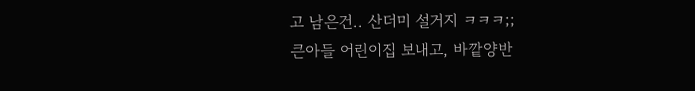고 남은건.. 산더미 설거지 ㅋㅋㅋ;;
큰아들 어린이집 보내고, 바깥양반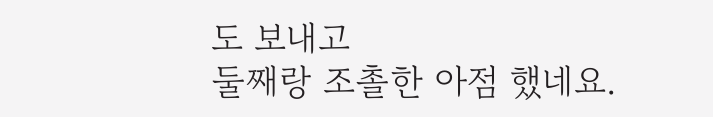도 보내고
둘째랑 조촐한 아점 했네요.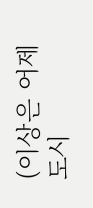(이상은 어제 도시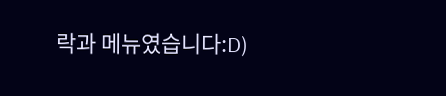락과 메뉴였습니다:D)